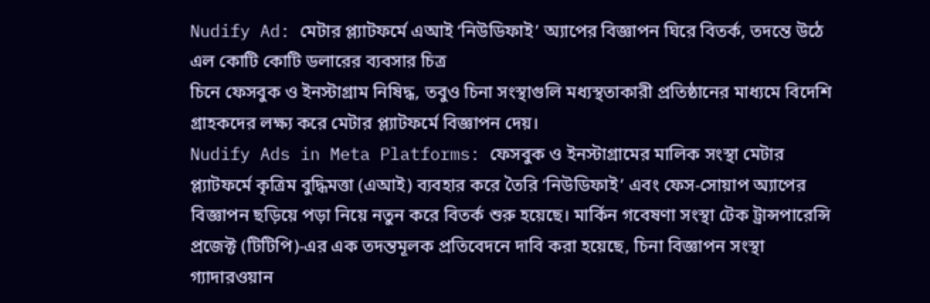Nudify Ad: মেটার প্ল্যাটফর্মে এআই ‘নিউডিফাই’ অ্যাপের বিজ্ঞাপন ঘিরে বিতর্ক, তদন্তে উঠে এল কোটি কোটি ডলারের ব্যবসার চিত্র
চিনে ফেসবুক ও ইনস্টাগ্রাম নিষিদ্ধ, তবুও চিনা সংস্থাগুলি মধ্যস্থতাকারী প্রতিষ্ঠানের মাধ্যমে বিদেশি গ্রাহকদের লক্ষ্য করে মেটার প্ল্যাটফর্মে বিজ্ঞাপন দেয়।
Nudify Ads in Meta Platforms: ফেসবুক ও ইনস্টাগ্রামের মালিক সংস্থা মেটার প্ল্যাটফর্মে কৃত্রিম বুদ্ধিমত্তা (এআই) ব্যবহার করে তৈরি ‘নিউডিফাই’ এবং ফেস-সোয়াপ অ্যাপের বিজ্ঞাপন ছড়িয়ে পড়া নিয়ে নতুন করে বিতর্ক শুরু হয়েছে। মার্কিন গবেষণা সংস্থা টেক ট্রান্সপারেন্সি প্রজেক্ট (টিটিপি)-এর এক তদন্তমূলক প্রতিবেদনে দাবি করা হয়েছে, চিনা বিজ্ঞাপন সংস্থা গ্যাদারওয়ান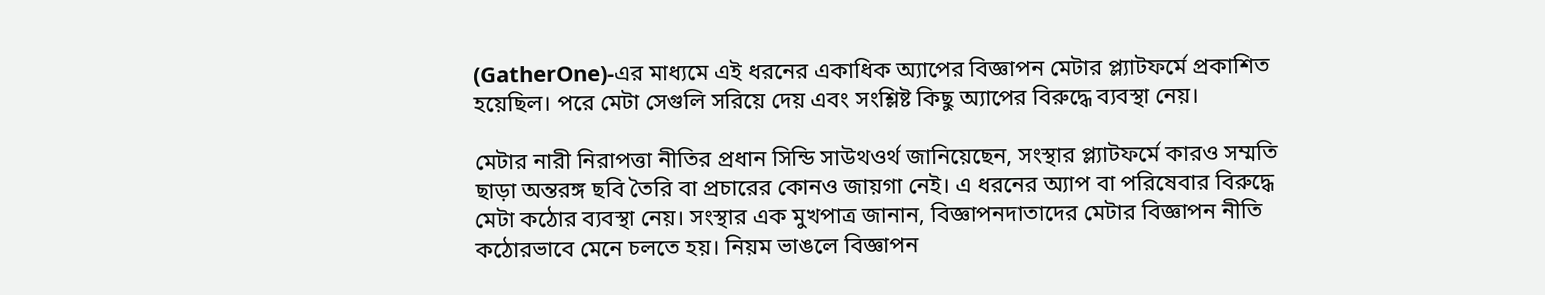(GatherOne)-এর মাধ্যমে এই ধরনের একাধিক অ্যাপের বিজ্ঞাপন মেটার প্ল্যাটফর্মে প্রকাশিত হয়েছিল। পরে মেটা সেগুলি সরিয়ে দেয় এবং সংশ্লিষ্ট কিছু অ্যাপের বিরুদ্ধে ব্যবস্থা নেয়।

মেটার নারী নিরাপত্তা নীতির প্রধান সিন্ডি সাউথওর্থ জানিয়েছেন, সংস্থার প্ল্যাটফর্মে কারও সম্মতি ছাড়া অন্তরঙ্গ ছবি তৈরি বা প্রচারের কোনও জায়গা নেই। এ ধরনের অ্যাপ বা পরিষেবার বিরুদ্ধে মেটা কঠোর ব্যবস্থা নেয়। সংস্থার এক মুখপাত্র জানান, বিজ্ঞাপনদাতাদের মেটার বিজ্ঞাপন নীতি কঠোরভাবে মেনে চলতে হয়। নিয়ম ভাঙলে বিজ্ঞাপন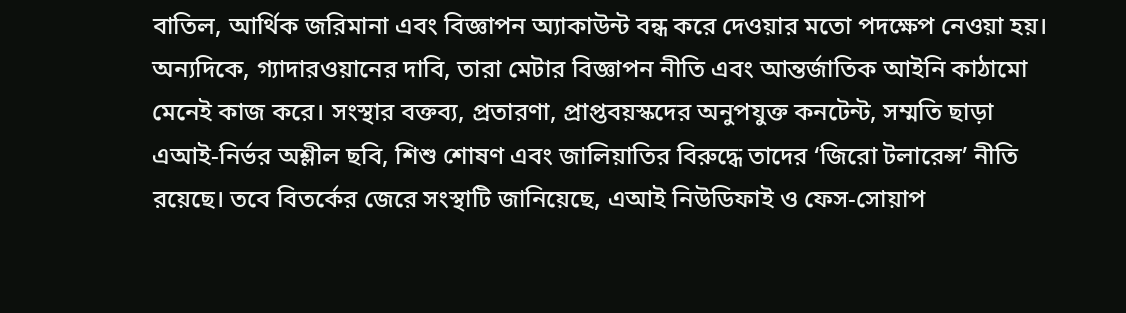বাতিল, আর্থিক জরিমানা এবং বিজ্ঞাপন অ্যাকাউন্ট বন্ধ করে দেওয়ার মতো পদক্ষেপ নেওয়া হয়।
অন্যদিকে, গ্যাদারওয়ানের দাবি, তারা মেটার বিজ্ঞাপন নীতি এবং আন্তর্জাতিক আইনি কাঠামো মেনেই কাজ করে। সংস্থার বক্তব্য, প্রতারণা, প্রাপ্তবয়স্কদের অনুপযুক্ত কনটেন্ট, সম্মতি ছাড়া এআই-নির্ভর অশ্লীল ছবি, শিশু শোষণ এবং জালিয়াতির বিরুদ্ধে তাদের ‘জিরো টলারেন্স’ নীতি রয়েছে। তবে বিতর্কের জেরে সংস্থাটি জানিয়েছে, এআই নিউডিফাই ও ফেস-সোয়াপ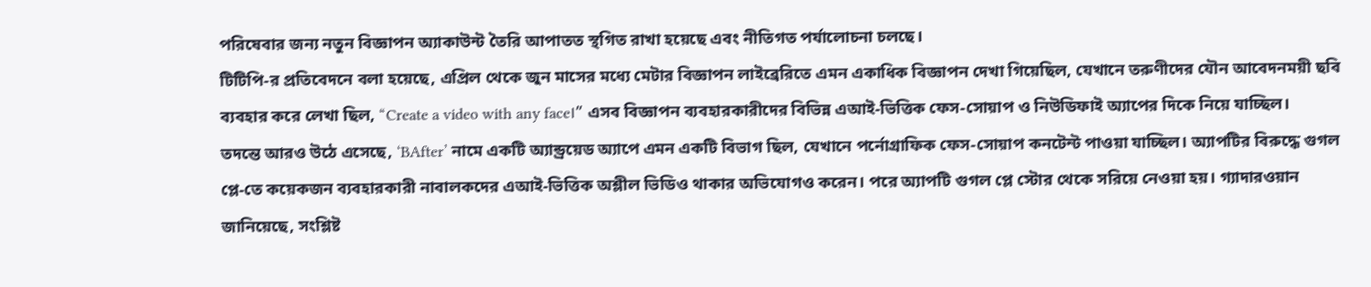পরিষেবার জন্য নতুন বিজ্ঞাপন অ্যাকাউন্ট তৈরি আপাতত স্থগিত রাখা হয়েছে এবং নীতিগত পর্যালোচনা চলছে।
টিটিপি-র প্রতিবেদনে বলা হয়েছে, এপ্রিল থেকে জুন মাসের মধ্যে মেটার বিজ্ঞাপন লাইব্রেরিতে এমন একাধিক বিজ্ঞাপন দেখা গিয়েছিল, যেখানে তরুণীদের যৌন আবেদনময়ী ছবি ব্যবহার করে লেখা ছিল, “Create a video with any face।” এসব বিজ্ঞাপন ব্যবহারকারীদের বিভিন্ন এআই-ভিত্তিক ফেস-সোয়াপ ও নিউডিফাই অ্যাপের দিকে নিয়ে যাচ্ছিল।
তদন্তে আরও উঠে এসেছে, ‘BAfter’ নামে একটি অ্যান্ড্রয়েড অ্যাপে এমন একটি বিভাগ ছিল, যেখানে পর্নোগ্রাফিক ফেস-সোয়াপ কনটেন্ট পাওয়া যাচ্ছিল। অ্যাপটির বিরুদ্ধে গুগল প্লে-তে কয়েকজন ব্যবহারকারী নাবালকদের এআই-ভিত্তিক অশ্লীল ভিডিও থাকার অভিযোগও করেন। পরে অ্যাপটি গুগল প্লে স্টোর থেকে সরিয়ে নেওয়া হয়। গ্যাদারওয়ান জানিয়েছে, সংশ্লিষ্ট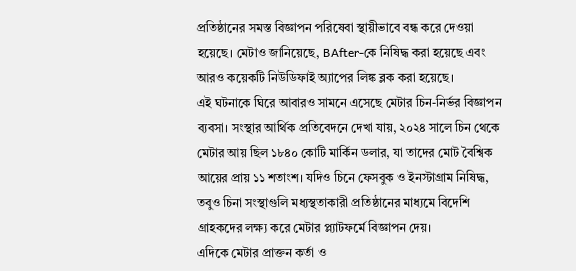প্রতিষ্ঠানের সমস্ত বিজ্ঞাপন পরিষেবা স্থায়ীভাবে বন্ধ করে দেওয়া হয়েছে। মেটাও জানিয়েছে, BAfter-কে নিষিদ্ধ করা হয়েছে এবং আরও কয়েকটি নিউডিফাই অ্যাপের লিঙ্ক ব্লক করা হয়েছে।
এই ঘটনাকে ঘিরে আবারও সামনে এসেছে মেটার চিন-নির্ভর বিজ্ঞাপন ব্যবসা। সংস্থার আর্থিক প্রতিবেদনে দেখা যায়, ২০২৪ সালে চিন থেকে মেটার আয় ছিল ১৮৪০ কোটি মার্কিন ডলার, যা তাদের মোট বৈশ্বিক আয়ের প্রায় ১১ শতাংশ। যদিও চিনে ফেসবুক ও ইনস্টাগ্রাম নিষিদ্ধ, তবুও চিনা সংস্থাগুলি মধ্যস্থতাকারী প্রতিষ্ঠানের মাধ্যমে বিদেশি গ্রাহকদের লক্ষ্য করে মেটার প্ল্যাটফর্মে বিজ্ঞাপন দেয়।
এদিকে মেটার প্রাক্তন কর্তা ও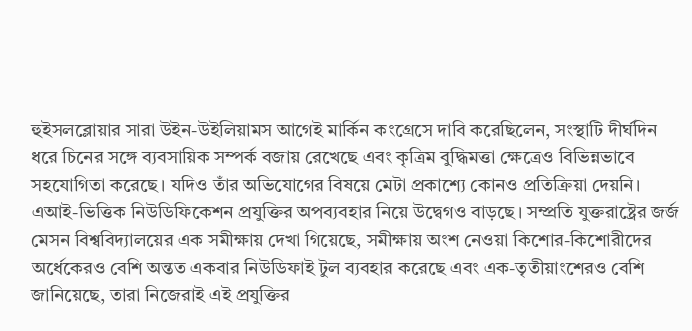হুইসলব্লোয়ার সারা উইন-উইলিয়ামস আগেই মার্কিন কংগ্রেসে দাবি করেছিলেন, সংস্থাটি দীর্ঘদিন ধরে চিনের সঙ্গে ব্যবসায়িক সম্পর্ক বজায় রেখেছে এবং কৃত্রিম বুদ্ধিমত্তা ক্ষেত্রেও বিভিন্নভাবে সহযোগিতা করেছে। যদিও তাঁর অভিযোগের বিষয়ে মেটা প্রকাশ্যে কোনও প্রতিক্রিয়া দেয়নি।
এআই-ভিত্তিক নিউডিফিকেশন প্রযুক্তির অপব্যবহার নিয়ে উদ্বেগও বাড়ছে। সম্প্রতি যুক্তরাষ্ট্রের জর্জ মেসন বিশ্ববিদ্যালয়ের এক সমীক্ষায় দেখা গিয়েছে, সমীক্ষায় অংশ নেওয়া কিশোর-কিশোরীদের অর্ধেকেরও বেশি অন্তত একবার নিউডিফাই টুল ব্যবহার করেছে এবং এক-তৃতীয়াংশেরও বেশি জানিয়েছে, তারা নিজেরাই এই প্রযুক্তির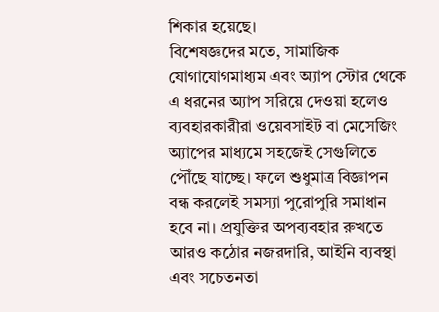শিকার হয়েছে।
বিশেষজ্ঞদের মতে, সামাজিক যোগাযোগমাধ্যম এবং অ্যাপ স্টোর থেকে এ ধরনের অ্যাপ সরিয়ে দেওয়া হলেও ব্যবহারকারীরা ওয়েবসাইট বা মেসেজিং অ্যাপের মাধ্যমে সহজেই সেগুলিতে পৌঁছে যাচ্ছে। ফলে শুধুমাত্র বিজ্ঞাপন বন্ধ করলেই সমস্যা পুরোপুরি সমাধান হবে না। প্রযুক্তির অপব্যবহার রুখতে আরও কঠোর নজরদারি, আইনি ব্যবস্থা এবং সচেতনতা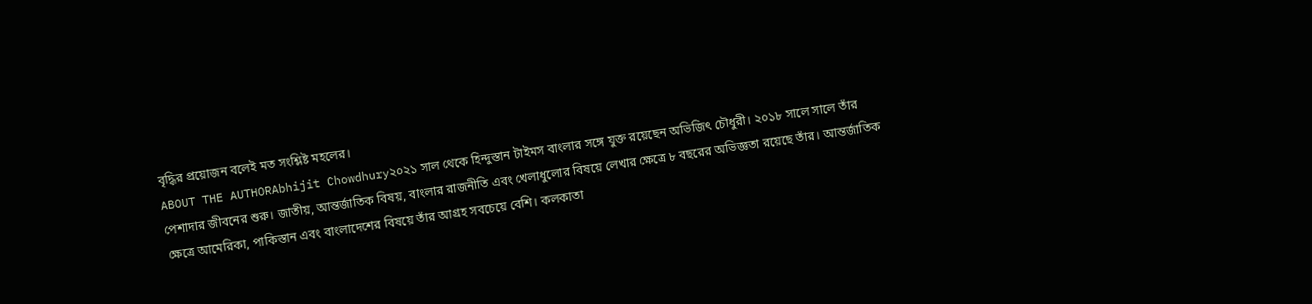বৃদ্ধির প্রয়োজন বলেই মত সংশ্লিষ্ট মহলের।
ABOUT THE AUTHORAbhijit Chowdhury২০২১ সাল থেকে হিন্দুস্তান টাইমস বাংলার সঙ্গে যুক্ত রয়েছেন অভিজিৎ চৌধুরী। ২০১৮ সালে সালে তাঁর পেশাদার জীবনের শুরু। জাতীয়, আন্তর্জাতিক বিষয়, বাংলার রাজনীতি এবং খেলাধুলোর বিষয়ে লেখার ক্ষেত্রে ৮ বছরের অভিজ্ঞতা রয়েছে তাঁর। আন্তর্জাতিক ক্ষেত্রে আমেরিকা, পাকিস্তান এবং বাংলাদেশের বিষয়ে তাঁর আগ্রহ সবচেয়ে বেশি। কলকাতা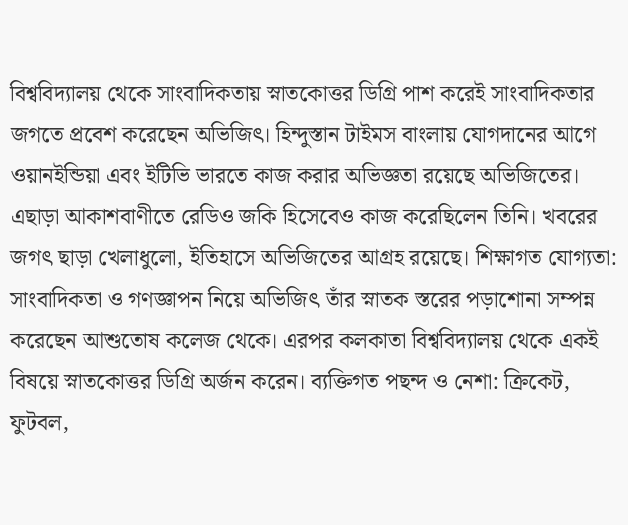বিশ্ববিদ্যালয় থেকে সাংবাদিকতায় স্নাতকোত্তর ডিগ্রি পাশ করেই সাংবাদিকতার জগতে প্রবেশ করেছেন অভিজিৎ। হিন্দুস্তান টাইমস বাংলায় যোগদানের আগে ওয়ানইন্ডিয়া এবং ইটিভি ভারতে কাজ করার অভিজ্ঞতা রয়েছে অভিজিতের। এছাড়া আকাশবাণীতে রেডিও জকি হিসেবেও কাজ করেছিলেন তিনি। খবরের জগৎ ছাড়া খেলাধুলো, ইতিহাসে অভিজিতের আগ্রহ রয়েছে। শিক্ষাগত যোগ্যতা: সাংবাদিকতা ও গণজ্ঞাপন নিয়ে অভিজিৎ তাঁর স্নাতক স্তরের পড়াশোনা সম্পন্ন করেছেন আশুতোষ কলেজ থেকে। এরপর কলকাতা বিশ্ববিদ্যালয় থেকে একই বিষয়ে স্নাতকোত্তর ডিগ্রি অর্জন করেন। ব্যক্তিগত পছন্দ ও নেশা: ক্রিকেট, ফুটবল,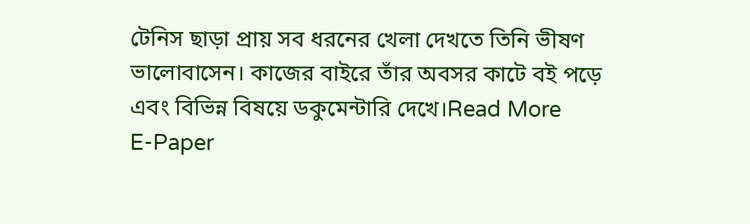টেনিস ছাড়া প্রায় সব ধরনের খেলা দেখতে তিনি ভীষণ ভালোবাসেন। কাজের বাইরে তাঁর অবসর কাটে বই পড়ে এবং বিভিন্ন বিষয়ে ডকুমেন্টারি দেখে।Read More
E-Paper